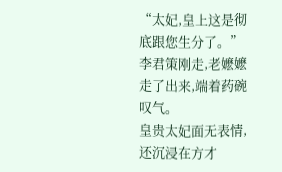“太妃,皇上这是彻底跟您生分了。”
李君策刚走,老嬷嬷走了出来,端着药碗叹气。
皇贵太妃面无表情,还沉浸在方才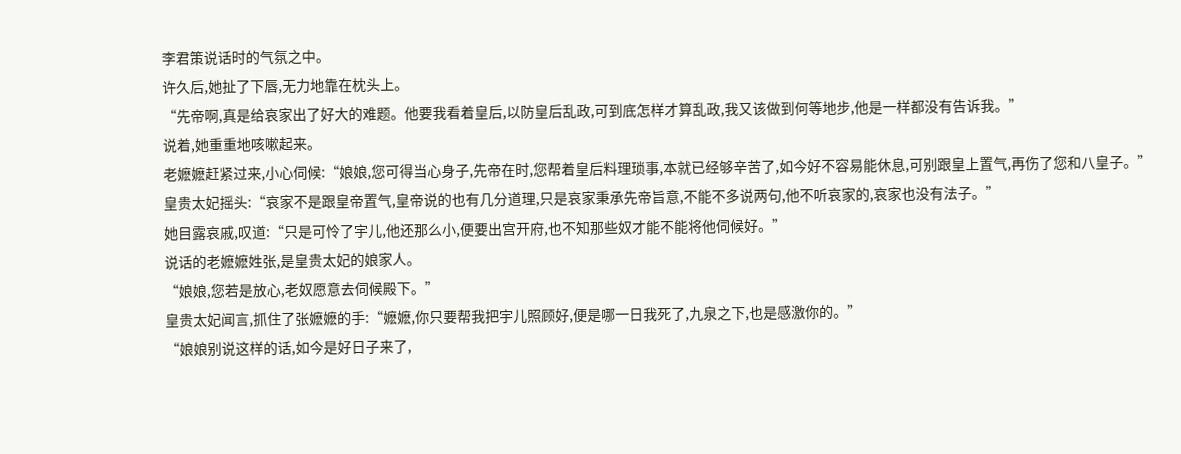李君策说话时的气氛之中。
许久后,她扯了下唇,无力地靠在枕头上。
“先帝啊,真是给哀家出了好大的难题。他要我看着皇后,以防皇后乱政,可到底怎样才算乱政,我又该做到何等地步,他是一样都没有告诉我。”
说着,她重重地咳嗽起来。
老嬷嬷赶紧过来,小心伺候:“娘娘,您可得当心身子,先帝在时,您帮着皇后料理琐事,本就已经够辛苦了,如今好不容易能休息,可别跟皇上置气,再伤了您和八皇子。”
皇贵太妃摇头:“哀家不是跟皇帝置气,皇帝说的也有几分道理,只是哀家秉承先帝旨意,不能不多说两句,他不听哀家的,哀家也没有法子。”
她目露哀戚,叹道:“只是可怜了宇儿,他还那么小,便要出宫开府,也不知那些奴才能不能将他伺候好。”
说话的老嬷嬷姓张,是皇贵太妃的娘家人。
“娘娘,您若是放心,老奴愿意去伺候殿下。”
皇贵太妃闻言,抓住了张嬷嬷的手:“嬷嬷,你只要帮我把宇儿照顾好,便是哪一日我死了,九泉之下,也是感激你的。”
“娘娘别说这样的话,如今是好日子来了,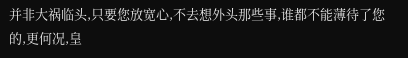并非大祸临头,只要您放宽心,不去想外头那些事,谁都不能薄待了您的,更何况,皇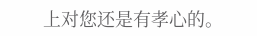上对您还是有孝心的。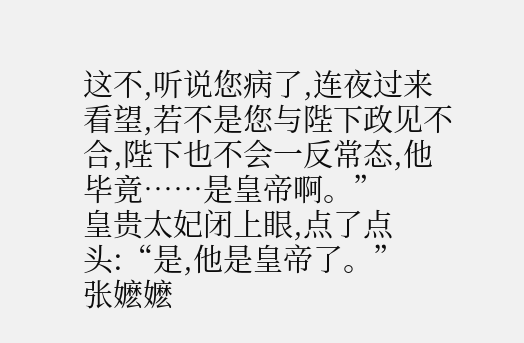这不,听说您病了,连夜过来看望,若不是您与陛下政见不合,陛下也不会一反常态,他毕竟……是皇帝啊。”
皇贵太妃闭上眼,点了点头:“是,他是皇帝了。”
张嬷嬷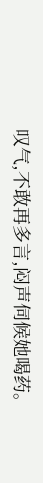叹气,不敢再多言,闷声伺候她喝药。